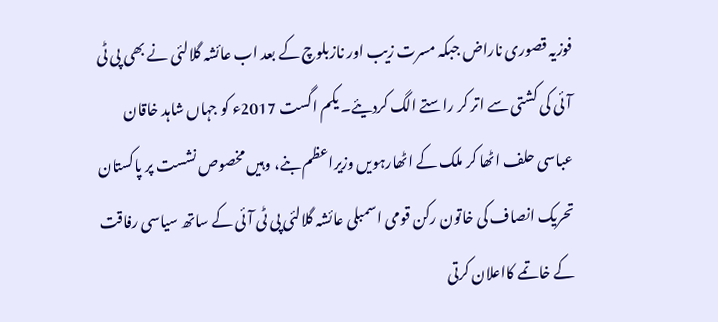فوزیہ قصوری ناراض جبکہ مسرت زیب اور نازبلوچ کے بعد اب عائشہ گلالئی نے بھی پی ٹی آئی کی کشتی سے اتر کر راستے الگ کردیئے۔ یکم اگست 2017ء کو جہاں شاہد خاقان عباسی حلف اٹھا کر ملک کے اٹھارہویں وزیراعظم بنے، وہیں مخصوص نشست پر پاکستان تحریک انصاف کی خاتون رکن قومی اسمبلی عائشہ گلالئی پی ٹی آئی کے ساتھ سیاسی رفاقت کے خاتمے کااعلان کرتی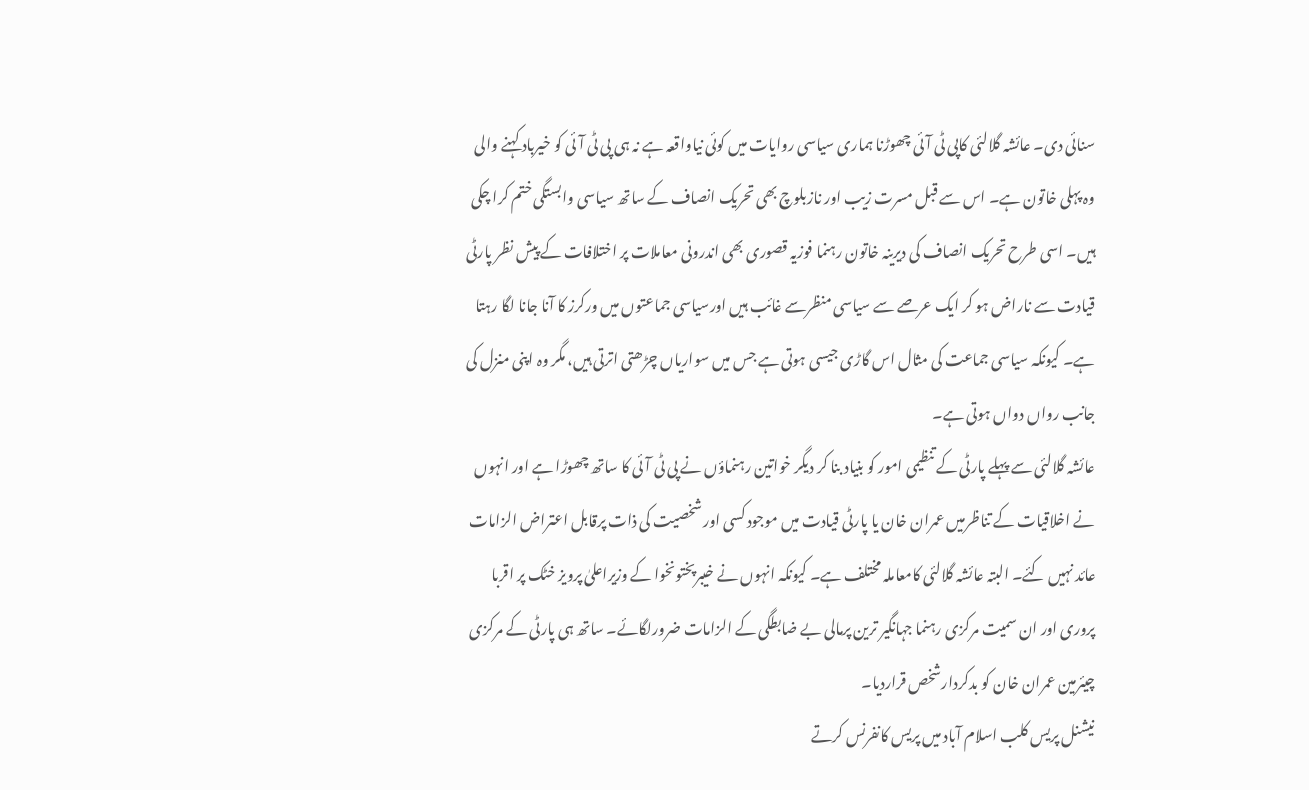سنائی دی۔ عائشہ گلالئی کاپی ٹی آئی چھوڑنا ہماری سیاسی روایات میں کوئی نیاواقعہ ہے نہ ہی پی ٹی آئی کو خیرباد کہنے والی وہ پہلی خاتون ہے۔ اس سے قبل مسرت زیب اور نازبلوچ بھی تحریک انصاف کے ساتھ سیاسی وابستگی ختم کرا چکی ہیں۔ اسی طرح تحریک انصاف کی دیرینہ خاتون رہنما فوزیہ قصوری بھی اندرونی معاملات پر اختلافات کے پیش نظر پارٹی قیادت سے ناراض ہو کر ایک عرصے سے سیاسی منظرسے غائب ہیں اورسیاسی جماعتوں میں ورکرز کا آنا جانا لگا رہتا ہے۔ کیونکہ سیاسی جماعت کی مثال اس گاڑی جیسی ہوتی ہے جس میں سواریاں چڑھتی اترتی ہیں، مگر وہ اپنی منزل کی جانب رواں دواں ہوتی ہے۔
عائشہ گلالئی سے پہلے پارٹی کے تنظیمی امور کو بنیاد بنا کر دیگر خواتین رہنماؤں نے پی ٹی آئی کا ساتھ چھوڑا ہے اور انہوں نے اخلاقیات کے تناظرمیں عمران خان یا پارٹی قیادت میں موجود کسی اور شخصیت کی ذات پرقابل اعتراض الزامات عائد نہیں کئے۔ البتہ عائشہ گلالئی کامعاملہ مختلف ہے۔ کیونکہ انہوں نے خیبرپختونخوا کے وزیراعلیٰ پرویز خٹک پر اقربا پروری اور ان سمیت مرکزی رہنما جہانگیر ترین پرمالی بے ضابطگی کے الزامات ضرورلگائے۔ ساتھ ہی پارٹی کے مرکزی چیئرمین عمران خان کو بدکردارشخص قراردیا۔
نیشنل پریس کلب اسلام آباد میں پریس کانفرنس کرتے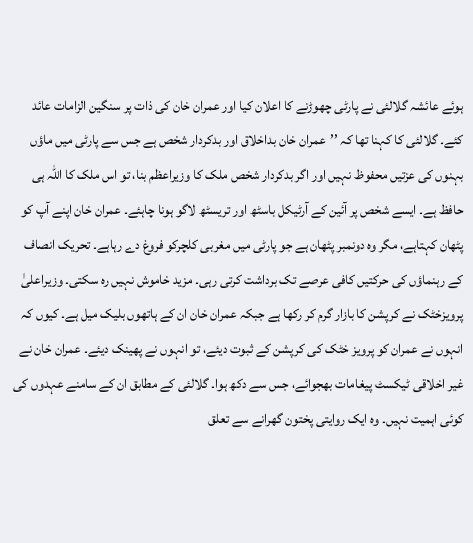ہوئے عائشہ گلالئی نے پارٹی چھوڑنے کا اعلان کیا اور عمران خان کی ذات پر سنگین الزامات عائد کئے۔ گلالئی کا کہنا تھا کہ ’’عمران خان بداخلاق اور بدکردار شخص ہے جس سے پارٹی میں ماؤں بہنوں کی عزتیں محفوظ نہیں اور اگر بدکردار شخص ملک کا وزیراعظم بنا، تو اس ملک کا اللہ ہی حافظ ہے۔ ایسے شخص پر آئین کے آرٹیکل باسٹھ اور تریسٹھ لاگو ہونا چاہئے۔ عمران خان اپنے آپ کو پٹھان کہتاہے، مگر وہ دونمبر پٹھان ہے جو پارٹی میں مغربی کلچرکو فروغ دے رہاہے۔ تحریک انصاف کے رہنماؤں کی حرکتیں کافی عرصے تک برداشت کرتی رہی۔ مزید خاموش نہیں رہ سکتی۔ وزیراعلیٰ پرویزخٹک نے کرپشن کا بازار گرم کر رکھا ہے جبکہ عمران خان ان کے ہاتھوں بلیک میل ہے۔ کیوں کہ انہوں نے عمران کو پرویز خٹک کی کرپشن کے ثبوت دیئے، تو انہوں نے پھینک دیئے۔ عمران خان نے غیر اخلاقی ٹیکسٹ پیغامات بھجوائے، جس سے دکھ ہوا۔ گلالئی کے مطابق ان کے سامنے عہدوں کی کوئی اہمیت نہیں۔ وہ ایک روایتی پختون گھرانے سے تعلق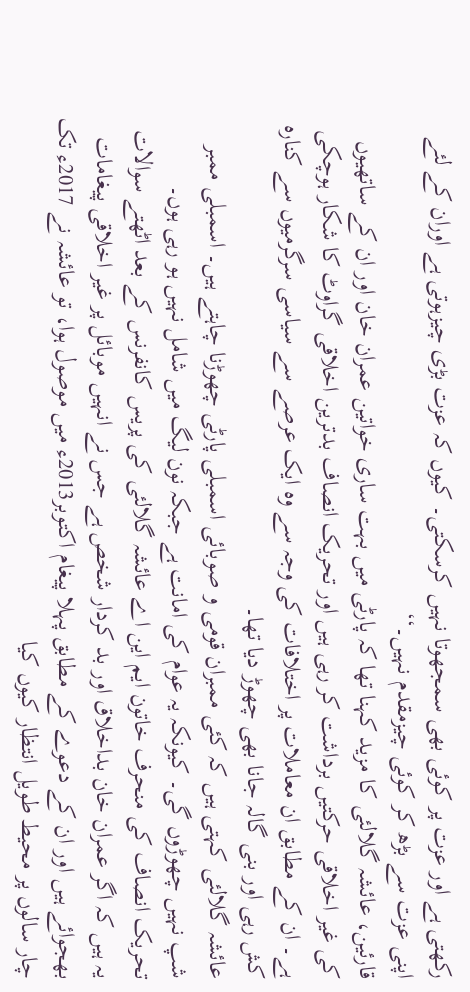رکھتی ہے اور عزت پر کوئی بھی سمجھوتا نہیں کرسکتی۔ کیوں کہ عزت بڑی چیزہوتی ہے اوران کے لئے اپنی عزت سے بڑھ کر کوئی چیزمقدم نہیں۔‘‘
قارئین، عائشہ گلالئی کا مزید کہنا تھا کہ پارٹی میں بہت ساری خواتین عمران خان اور ان کے ساتھیوں کی غیر اخلاقی حرکتیں برداشت کر رہی ہیں اور تحریک انصاف بدترین اخلاقی گراوٹ کا شکار ہوچکی ہے۔ ان کے مطابق ان معاملات پر اختلافات کی وجہ سے وہ ایک عرصے سے سیاسی سرگرمیوں سے کنارہ کش رہی اور بنی گالہ جانا بھی چھوڑ دیا تھا۔
عائشہ گلالئی کہتی ہیں کہ کئی ممبران قومی و صوبائی اسمبلی پارٹی چھوڑنا چاہتے ہیں۔ اسمبلی ممبر شپ نہیں چھوڑوں گی۔ کیونکہ یہ عوام کی امانت ہے جبکہ نون لیگ میں شامل نہیں ہو رہی ہوں۔
تحریک انصاف کی منحرف خاتون ایم این اے عائشہ گلالئی کی پریس کانفرنس کے بعد اٹھتے سوالات یہ ہیں کہ اگر عمران خان بداخلاق اور بد کردار شخص ہے جس نے انہیں موبائل پر غیر اخلاقی پیغامات بھجوائے ہیں اور ان کے دعوے کے مطابق پہلا پیغام اکتوبر2013ء میں موصول ہوا، تو عائشہ نے 2017ء تک چار سالوں پر محیط طویل انتظار کیوں کیا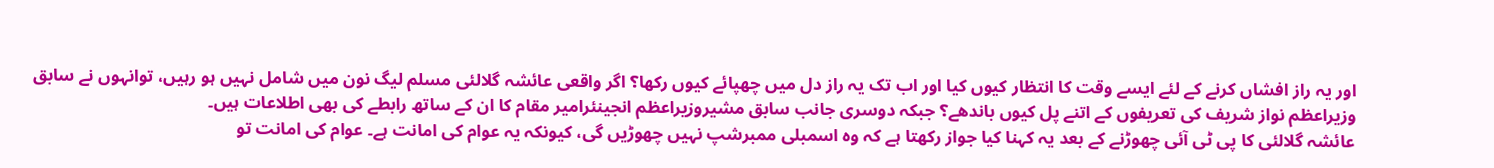اور یہ راز افشاں کرنے کے لئے ایسے وقت کا انتظار کیوں کیا اور اب تک یہ راز دل میں چھپائے کیوں رکھا؟ اگر واقعی عائشہ گلالئی مسلم لیگ نون میں شامل نہیں ہو رہیں، توانہوں نے سابق وزیراعظم نواز شریف کی تعریفوں کے اتنے پل کیوں باندھے؟ جبکہ دوسری جانب سابق مشیروزیراعظم انجینئرامیر مقام کا ان کے ساتھ رابطے کی بھی اطلاعات ہیں۔
عائشہ گلالئی کا پی ٹی آئی چھوڑنے کے بعد یہ کہنا کیا جواز رکھتا ہے کہ وہ اسمبلی ممبرشپ نہیں چھوڑیں گی، کیونکہ یہ عوام کی امانت ہے۔ عوام کی امانت تو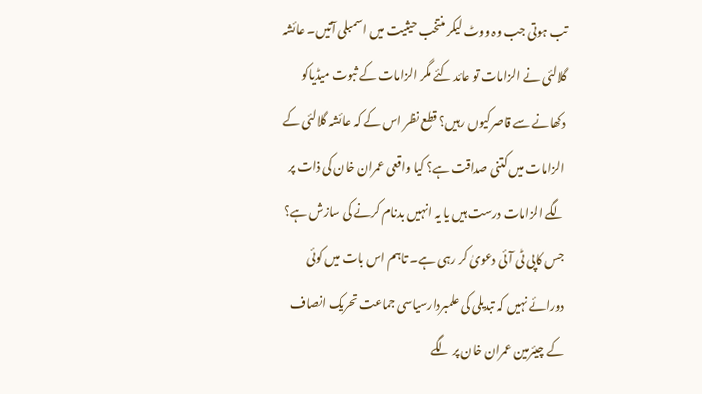تب ہوتی جب وہ ووٹ لیکر منتخب حیثیت میں اسمبلی آتیں۔ عائشہ گلالئی نے الزامات تو عائد کئے مگر الزامات کے ثبوت میڈیاکو دکھانے سے قاصرکیوں رہیں؟ قطع نظر اس کے کہ عائشہ گلالئی کے الزامات میں کتنی صداقت ہے؟ کیا واقعی عمران خان کی ذات پر لگے الزامات درست ہیں یا یہ انہیں بدنام کرنے کی سازش ہے؟ جس کاپی ٹی آئی دعویٰ کر رہی ہے۔ تاہم اس بات میں کوئی دورائے نہیں کہ تبدیلی کی علمبردارسیاسی جماعت تحریک انصاف کے چیئرمین عمران خان پر لگے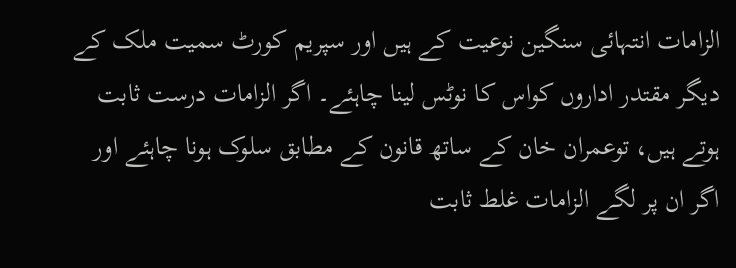الزامات انتہائی سنگین نوعیت کے ہیں اور سپریم کورٹ سمیت ملک کے دیگر مقتدر اداروں کواس کا نوٹس لینا چاہئے۔ اگر الزامات درست ثابت ہوتے ہیں، توعمران خان کے ساتھ قانون کے مطابق سلوک ہونا چاہئے اور اگر ان پر لگے الزامات غلط ثابت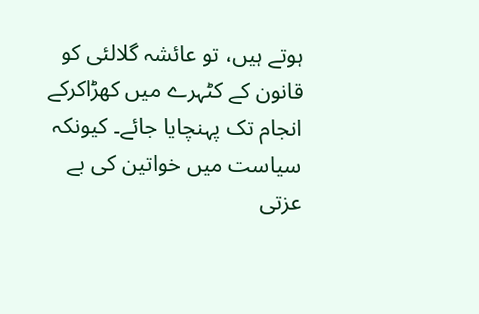ہوتے ہیں، تو عائشہ گلالئی کو قانون کے کٹہرے میں کھڑاکرکے انجام تک پہنچایا جائے۔ کیونکہ سیاست میں خواتین کی بے عزتی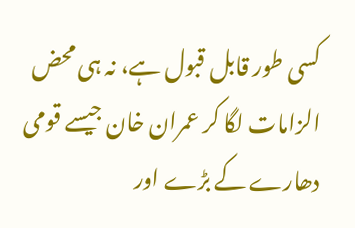کسی طور قابل قبول ہے، نہ ہی محض الزامات لگا کر عمران خان جیسے قومی دھارے کے بڑے اور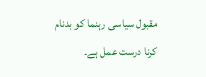مقبول سیاسی رہنما کو بدنام کرنا درست عمل ہے۔